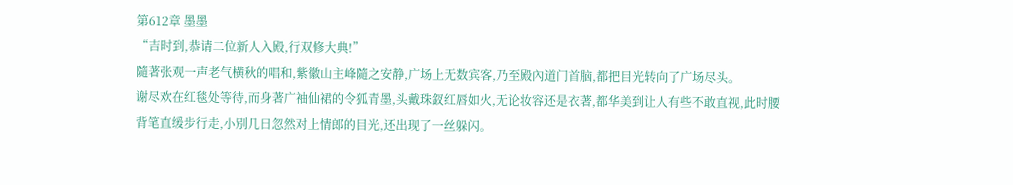第612章 墨墨
“吉时到,恭请二位新人入殿,行双修大典!”
隨著张观一声老气横秋的唱和,紫徽山主峰隨之安静,广场上无数宾客,乃至殿內道门首脑,都把目光转向了广场尽头。
谢尽欢在红毯处等待,而身著广袖仙裙的令狐青墨,头戴珠釵红唇如火,无论妆容还是衣著,都华美到让人有些不敢直视,此时腰背笔直缓步行走,小別几日忽然对上情郎的目光,还出现了一丝躲闪。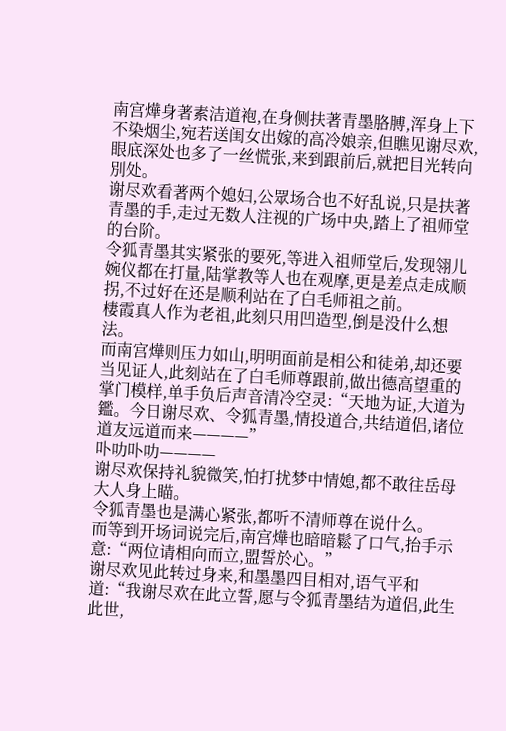南宫燁身著素洁道袍,在身侧扶著青墨胳膊,浑身上下不染烟尘,宛若送闺女出嫁的高冷娘亲,但瞧见谢尽欢,眼底深处也多了一丝慌张,来到跟前后,就把目光转向別处。
谢尽欢看著两个媳妇,公眾场合也不好乱说,只是扶著青墨的手,走过无数人注视的广场中央,踏上了祖师堂的台阶。
令狐青墨其实紧张的要死,等进入祖师堂后,发现翎儿婉仪都在打量,陆掌教等人也在观摩,更是差点走成顺拐,不过好在还是顺利站在了白毛师祖之前。
棲霞真人作为老祖,此刻只用凹造型,倒是没什么想法。
而南宫燁则压力如山,明明面前是相公和徒弟,却还要当见证人,此刻站在了白毛师尊跟前,做出德高望重的掌门模样,单手负后声音清冷空灵:“天地为证,大道为鑑。今日谢尽欢、令狐青墨,情投道合,共结道侣,诸位道友远道而来————”
卟叻卟叻————
谢尽欢保持礼貌微笑,怕打扰梦中情媳,都不敢往岳母大人身上瞄。
令狐青墨也是满心紧张,都听不清师尊在说什么。
而等到开场词说完后,南宫燁也暗暗鬆了口气,抬手示意:“两位请相向而立,盟誓於心。”
谢尽欢见此转过身来,和墨墨四目相对,语气平和道:“我谢尽欢在此立誓,愿与令狐青墨结为道侣,此生此世,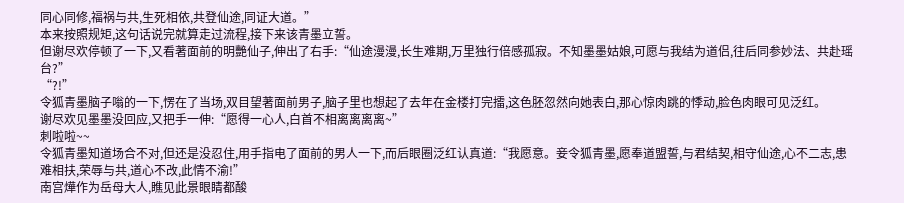同心同修,福祸与共,生死相依,共登仙途,同证大道。”
本来按照规矩,这句话说完就算走过流程,接下来该青墨立誓。
但谢尽欢停顿了一下,又看著面前的明艷仙子,伸出了右手:“仙途漫漫,长生难期,万里独行倍感孤寂。不知墨墨姑娘,可愿与我结为道侣,往后同参妙法、共赴瑶台?”
“?!”
令狐青墨脑子嗡的一下,愣在了当场,双目望著面前男子,脑子里也想起了去年在金楼打完擂,这色胚忽然向她表白,那心惊肉跳的悸动,脸色肉眼可见泛红。
谢尽欢见墨墨没回应,又把手一伸:“愿得一心人,白首不相离离离离~”
刺啦啦~~
令狐青墨知道场合不对,但还是没忍住,用手指电了面前的男人一下,而后眼圈泛红认真道:“我愿意。妾令狐青墨,愿奉道盟誓,与君结契,相守仙途,心不二志,患难相扶,荣辱与共,道心不改,此情不渝!”
南宫燁作为岳母大人,瞧见此景眼睛都酸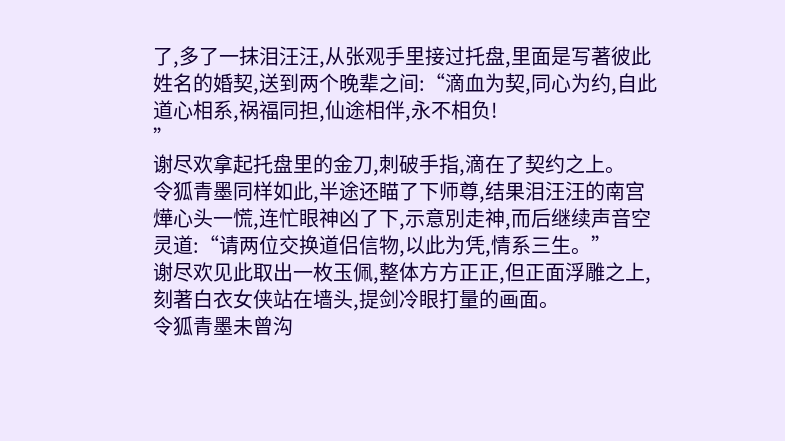了,多了一抹泪汪汪,从张观手里接过托盘,里面是写著彼此姓名的婚契,送到两个晚辈之间:“滴血为契,同心为约,自此道心相系,祸福同担,仙途相伴,永不相负!
”
谢尽欢拿起托盘里的金刀,刺破手指,滴在了契约之上。
令狐青墨同样如此,半途还瞄了下师尊,结果泪汪汪的南宫燁心头一慌,连忙眼神凶了下,示意別走神,而后继续声音空灵道:“请两位交换道侣信物,以此为凭,情系三生。”
谢尽欢见此取出一枚玉佩,整体方方正正,但正面浮雕之上,刻著白衣女侠站在墙头,提剑冷眼打量的画面。
令狐青墨未曾沟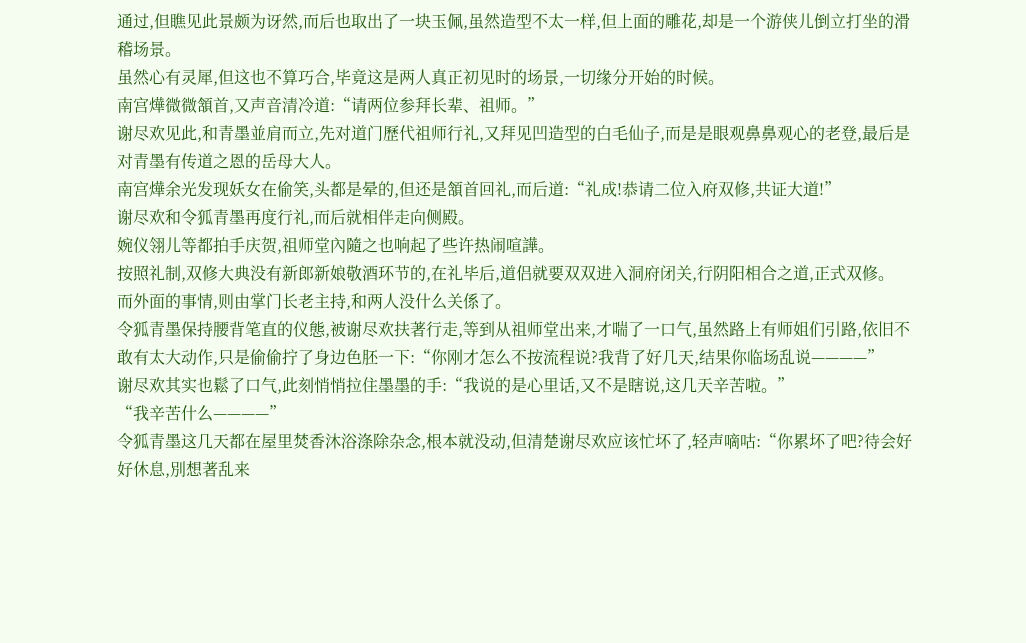通过,但瞧见此景颇为讶然,而后也取出了一块玉佩,虽然造型不太一样,但上面的雕花,却是一个游侠儿倒立打坐的滑稽场景。
虽然心有灵犀,但这也不算巧合,毕竟这是两人真正初见时的场景,一切缘分开始的时候。
南宫燁微微頷首,又声音清冷道:“请两位参拜长辈、祖师。”
谢尽欢见此,和青墨並肩而立,先对道门歷代祖师行礼,又拜见凹造型的白毛仙子,而是是眼观鼻鼻观心的老登,最后是对青墨有传道之恩的岳母大人。
南宫燁余光发现妖女在偷笑,头都是晕的,但还是頷首回礼,而后道:“礼成!恭请二位入府双修,共证大道!”
谢尽欢和令狐青墨再度行礼,而后就相伴走向侧殿。
婉仪翎儿等都拍手庆贺,祖师堂內隨之也响起了些许热闹喧譁。
按照礼制,双修大典没有新郎新娘敬酒环节的,在礼毕后,道侣就要双双进入洞府闭关,行阴阳相合之道,正式双修。
而外面的事情,则由掌门长老主持,和两人没什么关係了。
令狐青墨保持腰背笔直的仪態,被谢尽欢扶著行走,等到从祖师堂出来,才喘了一口气,虽然路上有师姐们引路,依旧不敢有太大动作,只是偷偷拧了身边色胚一下:“你刚才怎么不按流程说?我背了好几天,结果你临场乱说————”
谢尽欢其实也鬆了口气,此刻悄悄拉住墨墨的手:“我说的是心里话,又不是瞎说,这几天辛苦啦。”
“我辛苦什么————”
令狐青墨这几天都在屋里焚香沐浴涤除杂念,根本就没动,但清楚谢尽欢应该忙坏了,轻声嘀咕:“你累坏了吧?待会好好休息,別想著乱来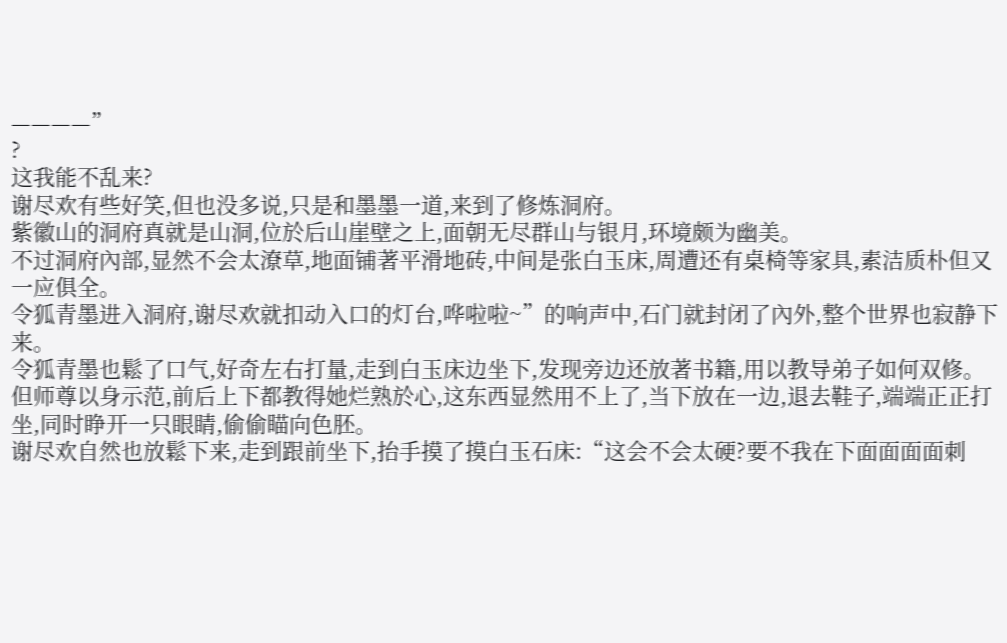————”
?
这我能不乱来?
谢尽欢有些好笑,但也没多说,只是和墨墨一道,来到了修炼洞府。
紫徽山的洞府真就是山洞,位於后山崖壁之上,面朝无尽群山与银月,环境颇为幽美。
不过洞府內部,显然不会太潦草,地面铺著平滑地砖,中间是张白玉床,周遭还有桌椅等家具,素洁质朴但又一应俱全。
令狐青墨进入洞府,谢尽欢就扣动入口的灯台,哗啦啦~”的响声中,石门就封闭了內外,整个世界也寂静下来。
令狐青墨也鬆了口气,好奇左右打量,走到白玉床边坐下,发现旁边还放著书籍,用以教导弟子如何双修。
但师尊以身示范,前后上下都教得她烂熟於心,这东西显然用不上了,当下放在一边,退去鞋子,端端正正打坐,同时睁开一只眼睛,偷偷瞄向色胚。
谢尽欢自然也放鬆下来,走到跟前坐下,抬手摸了摸白玉石床:“这会不会太硬?要不我在下面面面面刺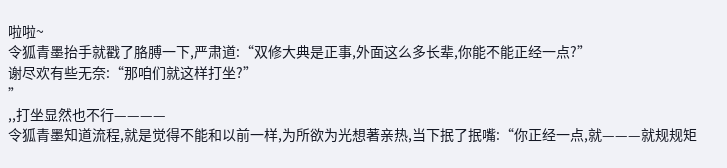啦啦~
令狐青墨抬手就戳了胳膊一下,严肃道:“双修大典是正事,外面这么多长辈,你能不能正经一点?”
谢尽欢有些无奈:“那咱们就这样打坐?”
”
,,打坐显然也不行————
令狐青墨知道流程,就是觉得不能和以前一样,为所欲为光想著亲热,当下抿了抿嘴:“你正经一点,就———就规规矩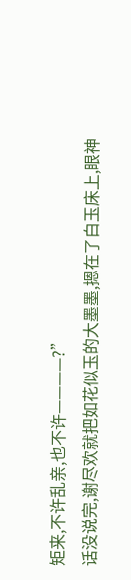矩来,不许乱亲,也不许————?”
话没说完,谢尽欢就把如花似玉的大墨墨,摁在了白玉床上,眼神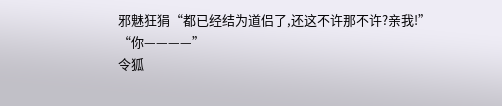邪魅狂狷“都已经结为道侣了,还这不许那不许?亲我!”
“你————”
令狐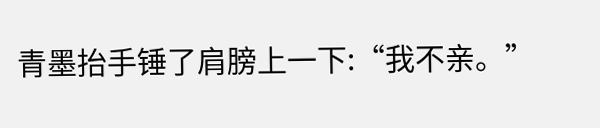青墨抬手锤了肩膀上一下:“我不亲。”